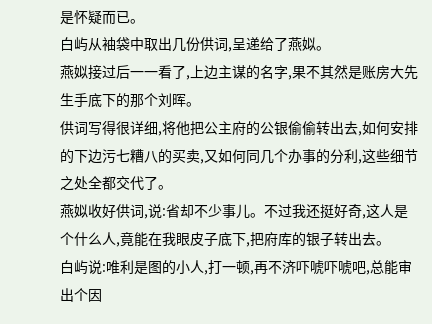是怀疑而已。
白屿从袖袋中取出几份供词,呈递给了燕姒。
燕姒接过后一一看了,上边主谋的名字,果不其然是账房大先生手底下的那个刘晖。
供词写得很详细,将他把公主府的公银偷偷转出去,如何安排的下边污七糟八的买卖,又如何同几个办事的分利,这些细节之处全都交代了。
燕姒收好供词,说:省却不少事儿。不过我还挺好奇,这人是个什么人,竟能在我眼皮子底下,把府库的银子转出去。
白屿说:唯利是图的小人,打一顿,再不济吓唬吓唬吧,总能审出个因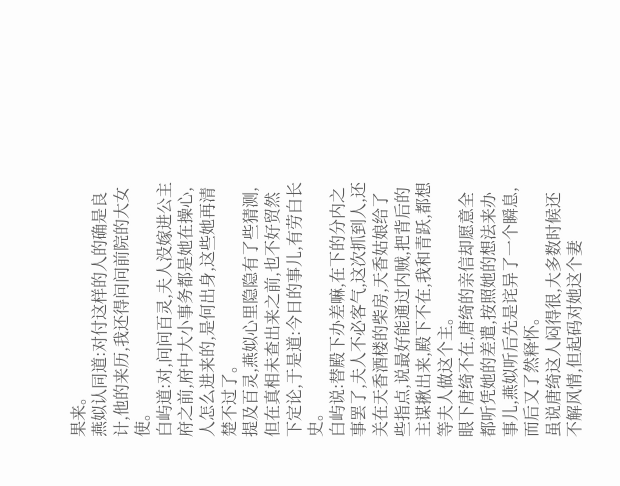果来。
燕姒认同道:对付这样的人的确是良计,他的来历,我还得问问前院的大女使。
白屿道:对,问问百灵,夫人没嫁进公主府之前,府中大小事务都是她在操心,人怎么进来的,是何出身,这些她再清楚不过了。
提及百灵,燕姒心里隐隐有了些猜测,但在真相未查出来之前,也不好贸然下定论,于是道:今日的事儿,有劳白长史。
白屿说:替殿下办差嘛,在下的分内之事罢了,夫人不必客气,这次抓到人,还关在天香酒楼的柴房,天香姑娘给了些指点,说最好能通过内贼,把背后的主谋揪出来,殿下不在,我和青跃,都想等夫人做这个主。
眼下唐绮不在,唐绮的亲信却愿意全都听凭她的差遣,按照她的想法来办事儿,燕姒听后先是诧异了一个瞬息,而后又了然释怀。
虽说唐绮这人闷得很,大多数时候还不解风情,但起码对她这个妻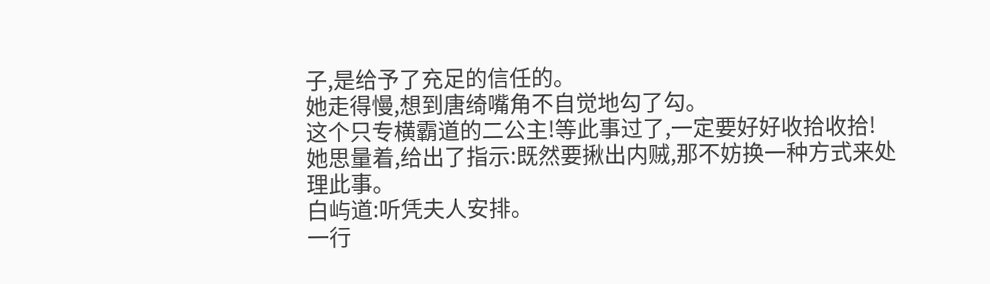子,是给予了充足的信任的。
她走得慢,想到唐绮嘴角不自觉地勾了勾。
这个只专横霸道的二公主!等此事过了,一定要好好收拾收拾!
她思量着,给出了指示:既然要揪出内贼,那不妨换一种方式来处理此事。
白屿道:听凭夫人安排。
一行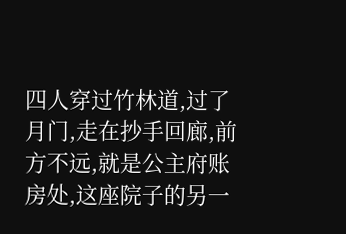四人穿过竹林道,过了月门,走在抄手回廊,前方不远,就是公主府账房处,这座院子的另一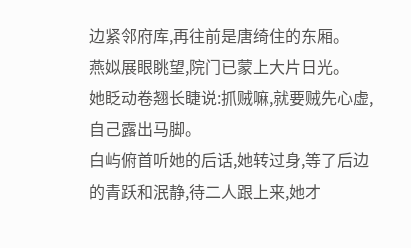边紧邻府库,再往前是唐绮住的东厢。
燕姒展眼眺望,院门已蒙上大片日光。
她眨动卷翘长睫说:抓贼嘛,就要贼先心虚,自己露出马脚。
白屿俯首听她的后话,她转过身,等了后边的青跃和泯静,待二人跟上来,她才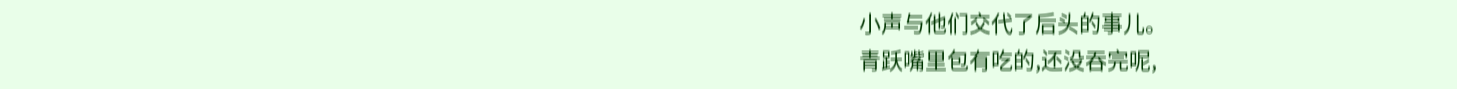小声与他们交代了后头的事儿。
青跃嘴里包有吃的,还没吞完呢,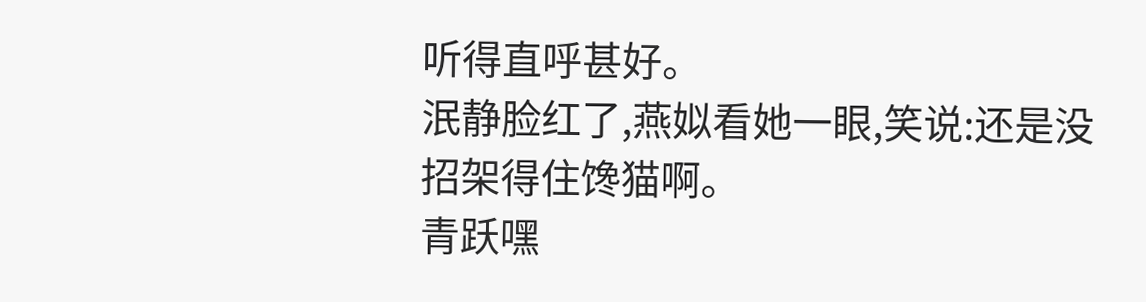听得直呼甚好。
泯静脸红了,燕姒看她一眼,笑说:还是没招架得住馋猫啊。
青跃嘿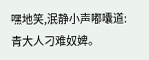嘿地笑,泯静小声嘟囔道:青大人刁难奴婢。